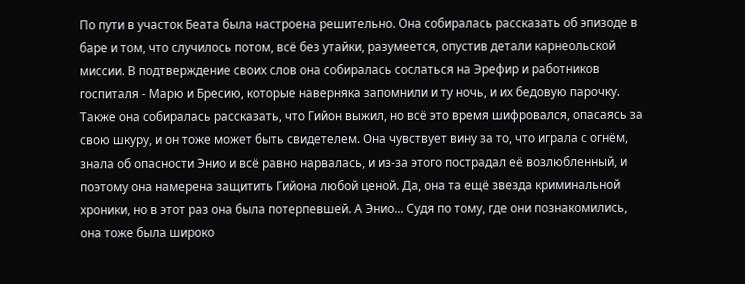По пути в участок Беата была настроена решительно. Она собиралась рассказать об эпизоде в баре и том, что случилось потом, всё без утайки, разумеется, опустив детали карнеольской миссии. В подтверждение своих слов она собиралась сослаться на Эрефир и работников госпиталя - Марю и Бресию, которые наверняка запомнили и ту ночь, и их бедовую парочку. Также она собиралась рассказать, что Гийон выжил, но всё это время шифровался, опасаясь за свою шкуру, и он тоже может быть свидетелем. Она чувствует вину за то, что играла с огнём, знала об опасности Энио и всё равно нарвалась, и из-за этого пострадал её возлюбленный, и поэтому она намерена защитить Гийона любой ценой. Да, она та ещё звезда криминальной хроники, но в этот раз она была потерпевшей. А Энио... Судя по тому, где они познакомились, она тоже была широко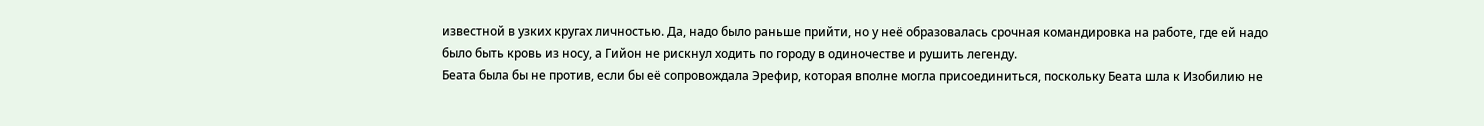известной в узких кругах личностью. Да, надо было раньше прийти, но у неё образовалась срочная командировка на работе, где ей надо было быть кровь из носу, а Гийон не рискнул ходить по городу в одиночестве и рушить легенду.
Беата была бы не против, если бы её сопровождала Эрефир, которая вполне могла присоединиться, поскольку Беата шла к Изобилию не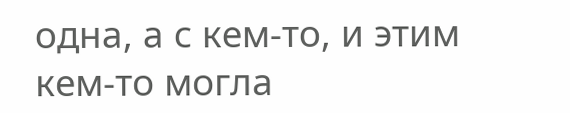одна, а с кем-то, и этим кем-то могла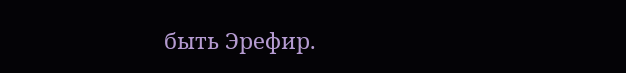быть Эрефир.